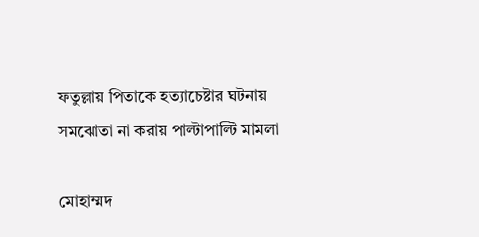ফতুল্লায় পিতাকে হত্যাচেষ্টার ঘটনায় সমঝোতা না করায় পাল্টাপাল্টি মামলা

মোহাম্মদ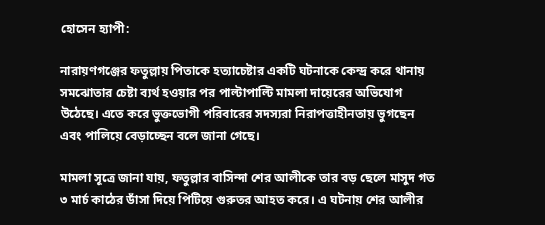হোসেন হ্যাপী:

নারায়ণগঞ্জের ফতুল্লায় পিতাকে হত্যাচেষ্টার একটি ঘটনাকে কেন্দ্র করে থানায় সমঝোতার চেষ্টা ব্যর্থ হওয়ার পর পাল্টাপাল্টি মামলা দায়েরের অভিযোগ উঠেছে। এতে করে ভুক্তভোগী পরিবারের সদস্যরা নিরাপত্তাহীনতায় ভুগছেন এবং পালিয়ে বেড়াচ্ছেন বলে জানা গেছে।

মামলা সূত্রে জানা যায়, ফতুল্লার বাসিন্দা শের আলীকে তার বড় ছেলে মাসুদ গত ৩ মার্চ কাঠের ডাঁসা দিয়ে পিটিয়ে গুরুতর আহত করে। এ ঘটনায় শের আলীর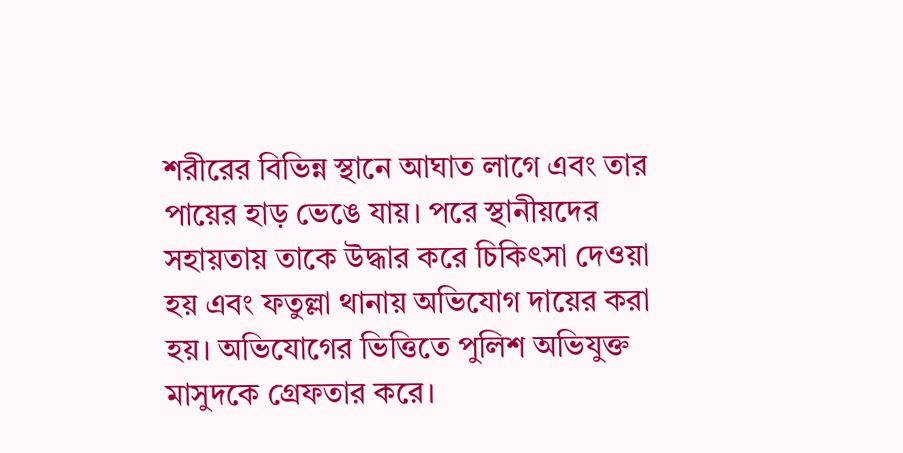শরীরের বিভিন্ন স্থানে আঘাত লাগে এবং তার পায়ের হাড় ভেঙে যায়। পরে স্থানীয়দের সহায়তায় তাকে উদ্ধার করে চিকিৎসা দেওয়া হয় এবং ফতুল্লা থানায় অভিযোগ দায়ের করা হয়। অভিযোগের ভিত্তিতে পুলিশ অভিযুক্ত মাসুদকে গ্রেফতার করে।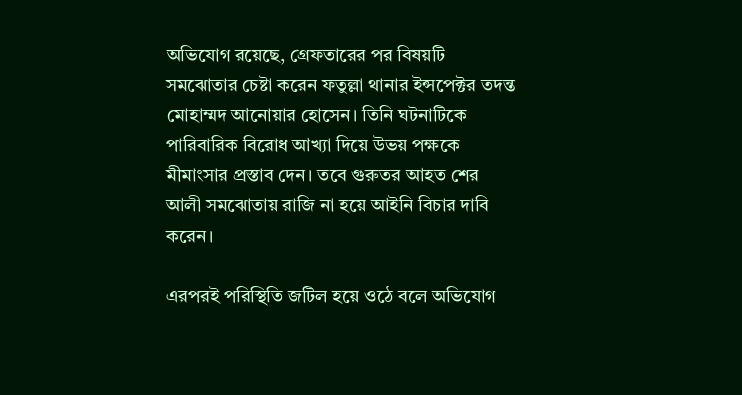অভিযোগ রয়েছে, গ্রেফতারের পর বিষয়টি সমঝোতার চেষ্টা করেন ফতুল্লা থানার ইন্সপেক্টর তদন্ত মোহাম্মদ আনোয়ার হোসেন। তিনি ঘটনাটিকে পারিবারিক বিরোধ আখ্যা দিয়ে উভয় পক্ষকে মীমাংসার প্রস্তাব দেন। তবে গুরুতর আহত শের আলী সমঝোতায় রাজি না হয়ে আইনি বিচার দাবি করেন।

এরপরই পরিস্থিতি জটিল হয়ে ওঠে বলে অভিযোগ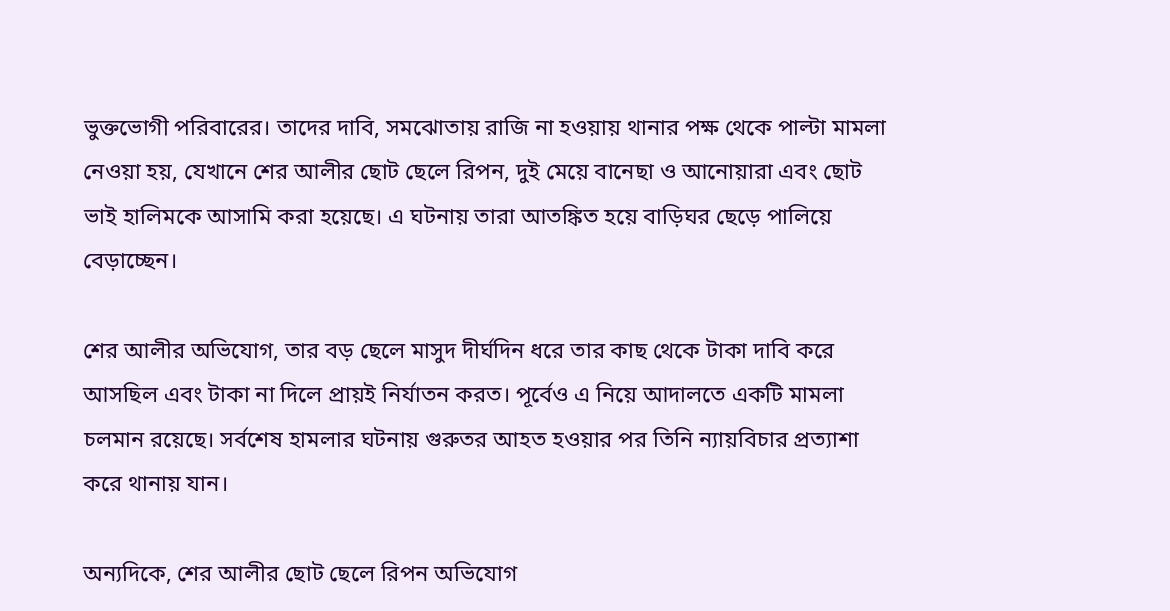ভুক্তভোগী পরিবারের। তাদের দাবি, সমঝোতায় রাজি না হওয়ায় থানার পক্ষ থেকে পাল্টা মামলা নেওয়া হয়, যেখানে শের আলীর ছোট ছেলে রিপন, দুই মেয়ে বানেছা ও আনোয়ারা এবং ছোট ভাই হালিমকে আসামি করা হয়েছে। এ ঘটনায় তারা আতঙ্কিত হয়ে বাড়িঘর ছেড়ে পালিয়ে বেড়াচ্ছেন।

শের আলীর অভিযোগ, তার বড় ছেলে মাসুদ দীর্ঘদিন ধরে তার কাছ থেকে টাকা দাবি করে আসছিল এবং টাকা না দিলে প্রায়ই নির্যাতন করত। পূর্বেও এ নিয়ে আদালতে একটি মামলা চলমান রয়েছে। সর্বশেষ হামলার ঘটনায় গুরুতর আহত হওয়ার পর তিনি ন্যায়বিচার প্রত্যাশা করে থানায় যান।

অন্যদিকে, শের আলীর ছোট ছেলে রিপন অভিযোগ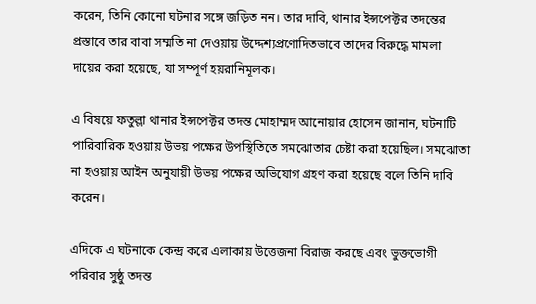করেন, তিনি কোনো ঘটনার সঙ্গে জড়িত নন। তার দাবি, থানার ইন্সপেক্টর তদন্তের প্রস্তাবে তার বাবা সম্মতি না দেওয়ায় উদ্দেশ্যপ্রণোদিতভাবে তাদের বিরুদ্ধে মামলা দায়ের করা হয়েছে, যা সম্পূর্ণ হয়রানিমূলক।

এ বিষয়ে ফতুল্লা থানার ইন্সপেক্টর তদন্ত মোহাম্মদ আনোয়ার হোসেন জানান, ঘটনাটি পারিবারিক হওয়ায় উভয় পক্ষের উপস্থিতিতে সমঝোতার চেষ্টা করা হয়েছিল। সমঝোতা না হওয়ায় আইন অনুযায়ী উভয় পক্ষের অভিযোগ গ্রহণ করা হয়েছে বলে তিনি দাবি করেন।

এদিকে এ ঘটনাকে কেন্দ্র করে এলাকায় উত্তেজনা বিরাজ করছে এবং ভুক্তভোগী পরিবার সুষ্ঠু তদন্ত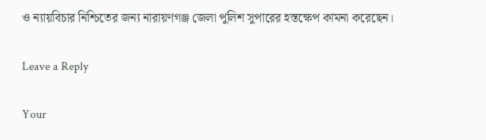ও ন্যায়বিচার নিশ্চিতের জন্য নারায়ণগঞ্জ জেলা পুলিশ সুপারের হস্তক্ষেপ কামনা করেছেন।

Leave a Reply

Your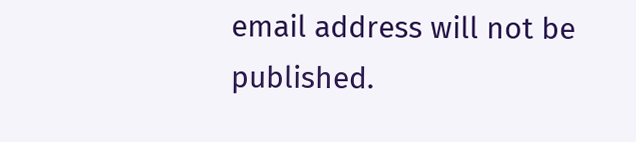email address will not be published.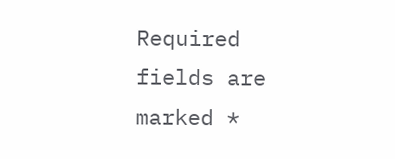Required fields are marked *